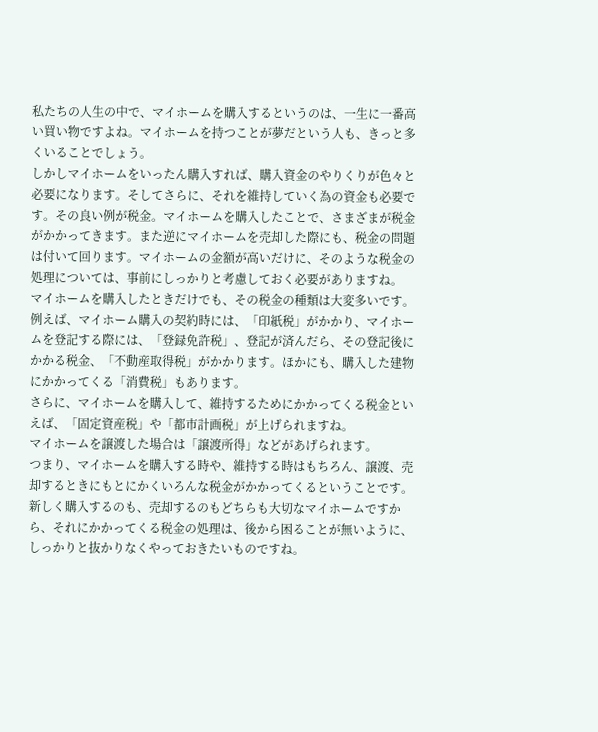私たちの人生の中で、マイホームを購入するというのは、一生に一番高い買い物ですよね。マイホームを持つことが夢だという人も、きっと多くいることでしょう。
しかしマイホームをいったん購入すれば、購入資金のやりくりが色々と必要になります。そしてさらに、それを維持していく為の資金も必要です。その良い例が税金。マイホームを購入したことで、さまざまが税金がかかってきます。また逆にマイホームを売却した際にも、税金の問題は付いて回ります。マイホームの金額が高いだけに、そのような税金の処理については、事前にしっかりと考慮しておく必要がありますね。
マイホームを購入したときだけでも、その税金の種類は大変多いです。
例えば、マイホーム購入の契約時には、「印紙税」がかかり、マイホームを登記する際には、「登録免許税」、登記が済んだら、その登記後にかかる税金、「不動産取得税」がかかります。ほかにも、購入した建物にかかってくる「消費税」もあります。
さらに、マイホームを購入して、維持するためにかかってくる税金といえば、「固定資産税」や「都市計画税」が上げられますね。
マイホームを譲渡した場合は「譲渡所得」などがあげられます。
つまり、マイホームを購入する時や、維持する時はもちろん、譲渡、売却するときにもとにかくいろんな税金がかかってくるということです。
新しく購入するのも、売却するのもどちらも大切なマイホームですから、それにかかってくる税金の処理は、後から困ることが無いように、しっかりと抜かりなくやっておきたいものですね。